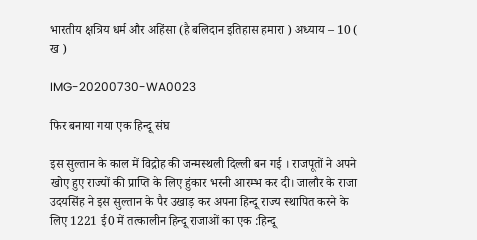भारतीय क्षत्रिय धर्म और अहिंसा (है बलिदान इतिहास हमारा ) अध्याय – 10 ( ख )

IMG-20200730-WA0023

फिर बनाया गया एक हिन्दू संघ

इस सुल्तान के काल में विद्रोह की जन्मस्थली दिल्ली बन गई । राजपूतों ने अपने खोए हुए राज्यों की प्राप्ति के लिए हुंकार भरनी आरम्भ कर दी। जालौर के राजा उदयसिंह ने इस सुल्तान के पैर उखाड़ कर अपना हिन्दू राज्य स्थापित करने के लिए 1221 ई0 में तत्कालीन हिन्दू राजाओं का एक :हिन्दू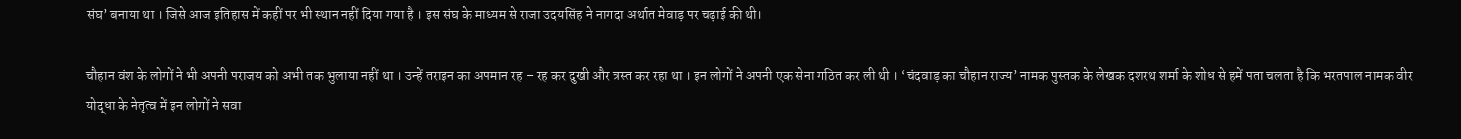संघ’ बनाया था । जिसे आज इतिहास में कहीं पर भी स्थान नहीं दिया गया है । इस संघ के माध्यम से राजा उदयसिंह ने नागदा अर्थात मेवाड़ पर चढ़ाई की थी।

चौहान वंश के लोगों ने भी अपनी पराजय को अभी तक भुलाया नहीं था । उन्हें तराइन का अपमान रह – रह कर दुखी और त्रस्त कर रहा था । इन लोगों ने अपनी एक सेना गठित कर ली थी । ‘चंदवाड़ का चौहान राज्य’ नामक पुस्तक के लेखक दशरथ शर्मा के शोध से हमें पता चलता है कि भरतपाल नामक वीर योद्धा के नेतृत्व में इन लोगों ने सवा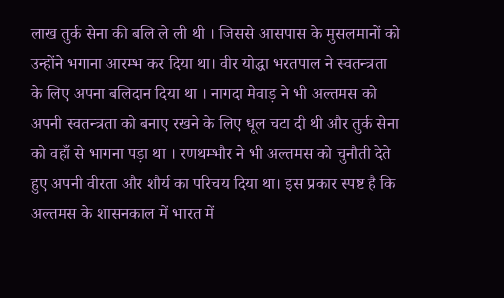लाख तुर्क सेना की बलि ले ली थी । जिससे आसपास के मुसलमानों को उन्होंने भगाना आरम्भ कर दिया था। वीर योद्धा भरतपाल ने स्वतन्त्रता के लिए अपना बलिदान दिया था । नागदा मेवाड़ ने भी अल्तमस को अपनी स्वतन्त्रता को बनाए रखने के लिए धूल चटा दी थी और तुर्क सेना को वहाँ से भागना पड़ा था । रणथम्भौर ने भी अल्तमस को चुनौती देते हुए अपनी वीरता और शौर्य का परिचय दिया था। इस प्रकार स्पष्ट है कि अल्तमस के शासनकाल में भारत में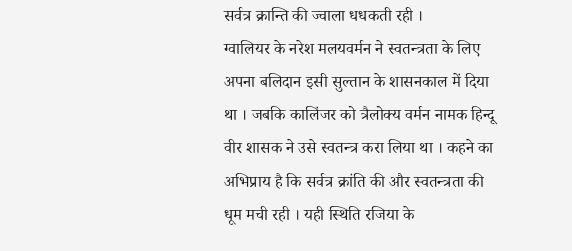सर्वत्र क्रान्ति की ज्वाला धधकती रही ।
ग्वालियर के नरेश मलयवर्मन ने स्वतन्त्रता के लिए अपना बलिदान इसी सुल्तान के शासनकाल में दिया था । जबकि कालिंजर को त्रैलोक्य वर्मन नामक हिन्दू वीर शासक ने उसे स्वतन्त्र करा लिया था । कहने का अभिप्राय है कि सर्वत्र क्रांति की और स्वतन्त्रता की धूम मची रही । यही स्थिति रजिया के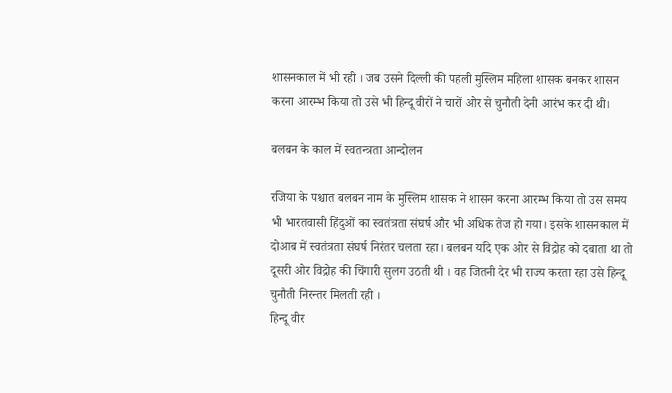शासनकाल में भी रही । जब उसने दिल्ली की पहली मुस्लिम महिला शासक बनकर शासन करना आरम्भ किया तो उसे भी हिन्दू वीरों ने चारों ओर से चुनौती देनी आरंभ कर दी थी।

बलबन के काल में स्वतन्त्रता आन्दोलन

रजिया के पश्चात बलबन नाम के मुस्लिम शासक ने शासन करना आरम्भ किया तो उस समय भी भारतवासी हिंदुओं का स्वतंत्रता संघर्ष और भी अधिक तेज हो गया। इसके शासनकाल में दोआब में स्वतंत्रता संघर्ष निरंतर चलता रहा। बलबन यदि एक ओर से विद्रोह को दबाता था तो दूसरी ओर विद्रोह की चिंगारी सुलग उठती थी । वह जितनी देर भी राज्य करता रहा उसे हिन्दू चुनौती निरन्तर मिलती रही ।
हिन्दू वीर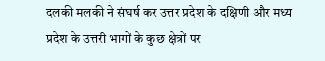दलकी मलकी ने संघर्ष कर उत्तर प्रदेश के दक्षिणी और मध्य प्रदेश के उत्तरी भागों के कुछ क्षेत्रों पर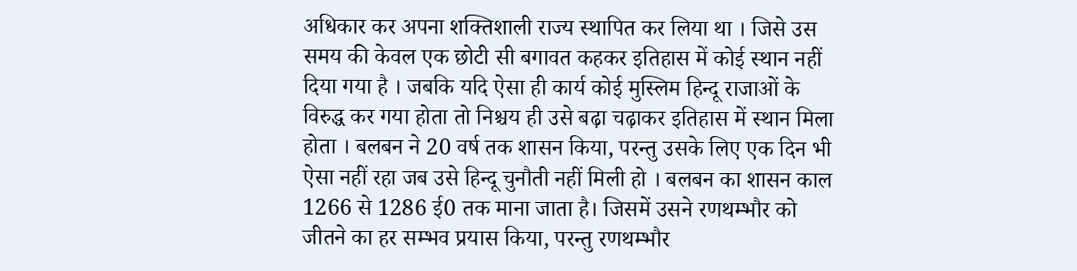अधिकार कर अपना शक्तिशाली राज्य स्थापित कर लिया था । जिसे उस समय की केवल एक छोटी सी बगावत कहकर इतिहास में कोई स्थान नहीं दिया गया है । जबकि यदि ऐसा ही कार्य कोई मुस्लिम हिन्दू राजाओं के विरुद्ध कर गया होता तो निश्चय ही उसे बढ़ा चढ़ाकर इतिहास में स्थान मिला होता । बलबन ने 20 वर्ष तक शासन किया, परन्तु उसके लिए एक दिन भी ऐसा नहीं रहा जब उसे हिन्दू चुनौती नहीं मिली हो । बलबन का शासन काल 1266 से 1286 ई0 तक माना जाता है। जिसमें उसने रणथम्भौर को जीतने का हर सम्भव प्रयास किया, परन्तु रणथम्भौर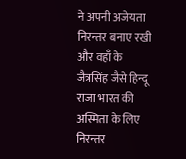ने अपनी अजेयता निरन्तर बनाए रखी और वहाँ के जैत्रसिंह जैसे हिन्दू राजा भारत की अस्मिता के लिए निरन्तर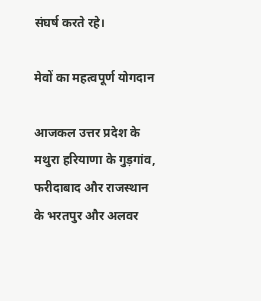संघर्ष करते रहे।

मेवों का महत्वपूर्ण योगदान

आजकल उत्तर प्रदेश के मथुरा हरियाणा के गुड़गांव, फरीदाबाद और राजस्थान के भरतपुर और अलवर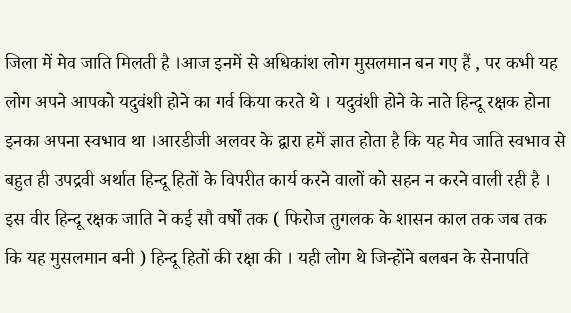जिला में मेव जाति मिलती है ।आज इनमें से अधिकांश लोग मुसलमान बन गए हैं , पर कभी यह लोग अपने आपको यदुवंशी होने का गर्व किया करते थे । यदुवंशी होने के नाते हिन्दू रक्षक होना इनका अपना स्वभाव था ।आरडीजी अलवर के द्वारा हमें ज्ञात होता है कि यह मेव जाति स्वभाव से बहुत ही उपद्रवी अर्थात हिन्दू हितों के विपरीत कार्य करने वालों को सहन न करने वाली रही है । इस वीर हिन्दू रक्षक जाति ने कई सौ वर्षों तक ( फिरोज तुगलक के शासन काल तक जब तक कि यह मुसलमान बनी ) हिन्दू हितों की रक्षा की । यही लोग थे जिन्होंने बलबन के सेनापति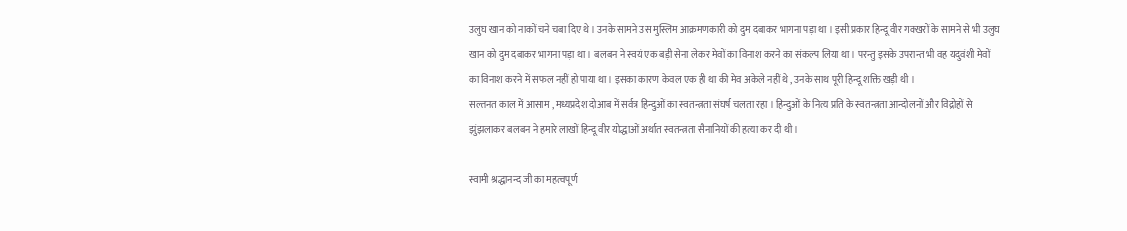उलुघ खान को नाकों चने चबा दिए थे। उनके सामने उस मुस्लिम आक्रमणकारी को दुम दबाकर भागना पड़ा था । इसी प्रकार हिन्दू वीर गक्खरों के सामने से भी उलुघ खान को दुम दबाकर भागना पड़ा था । बलबन ने स्वयं एक बड़ी सेना लेकर मेवों का विनाश करने का संकल्प लिया था। परन्तु इसके उपरान्त भी वह यदुवंशी मेवों का विनाश करने में सफल नहीं हो पाया था । इसका कारण केवल एक ही था की मेव अकेले नहीं थे , उनके साथ पूरी हिन्दू शक्ति खड़ी थी ।
सल्तनत काल में आसाम , मध्यप्रदेश दोआब में सर्वत्र हिन्दुओं का स्वतन्त्रता संघर्ष चलता रहा । हिन्दुओं के नित्य प्रति के स्वतन्त्रता आन्दोलनों और विद्रोहों से झुंझलाकर बलबन ने हमारे लाखों हिन्दू वीर योद्धाओं अर्थात स्वतन्त्रता सैनानियों की हत्या कर दी थी।

स्वामी श्रद्धानन्द जी का महत्वपूर्ण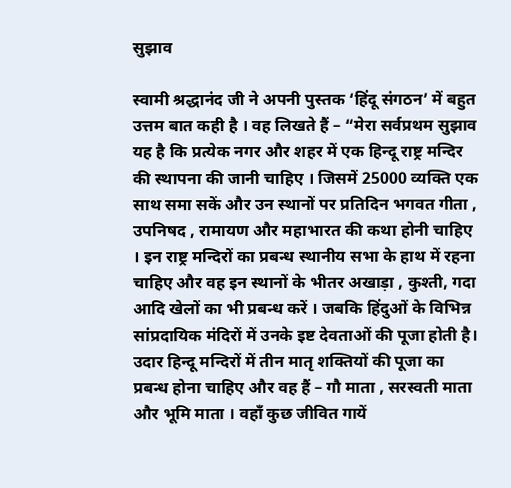सुझाव

स्वामी श्रद्धानंद जी ने अपनी पुस्तक ‘हिंदू संगठन’ में बहुत उत्तम बात कही है । वह लिखते हैं – “मेरा सर्वप्रथम सुझाव यह है कि प्रत्येक नगर और शहर में एक हिन्दू राष्ट्र मन्दिर की स्थापना की जानी चाहिए । जिसमें 25000 व्यक्ति एक साथ समा सकें और उन स्थानों पर प्रतिदिन भगवत गीता , उपनिषद , रामायण और महाभारत की कथा होनी चाहिए । इन राष्ट्र मन्दिरों का प्रबन्ध स्थानीय सभा के हाथ में रहना चाहिए और वह इन स्थानों के भीतर अखाड़ा , कुश्ती, गदा आदि खेलों का भी प्रबन्ध करें । जबकि हिंदुओं के विभिन्न सांप्रदायिक मंदिरों में उनके इष्ट देवताओं की पूजा होती है। उदार हिन्दू मन्दिरों में तीन मातृ शक्तियों की पूजा का प्रबन्ध होना चाहिए और वह हैं – गौ माता , सरस्वती माता और भूमि माता । वहाँ कुछ जीवित गायें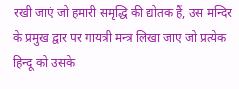रखी जाएं जो हमारी समृद्धि की द्योतक हैं, उस मन्दिर के प्रमुख द्वार पर गायत्री मन्त्र लिखा जाए जो प्रत्येक हिन्दू को उसके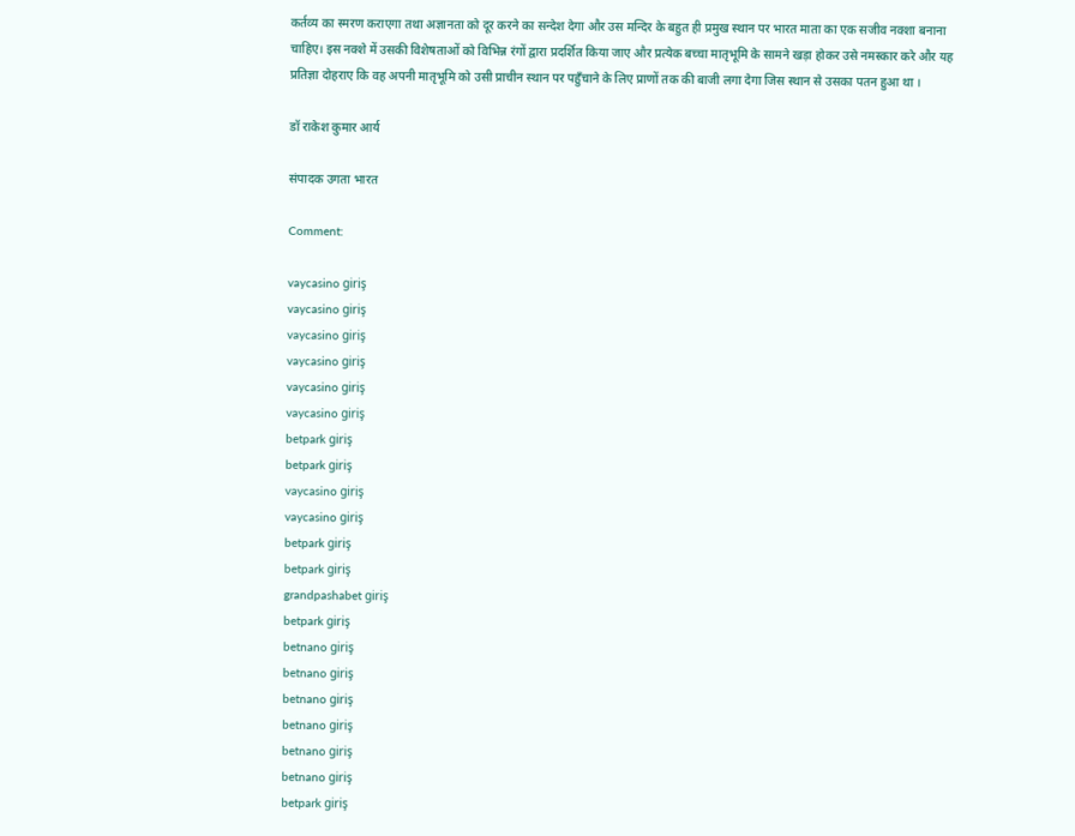कर्तव्य का स्मरण कराएगा तथा अज्ञानता को दूर करने का सन्देश देगा और उस मन्दिर के बहुत ही प्रमुख स्थान पर भारत माता का एक सजीव नक्शा बनाना चाहिए। इस नक्शे में उसकी विशेषताओं को विभिन्न रंगों द्वारा प्रदर्शित किया जाए और प्रत्येक बच्चा मातृभूमि के सामने खड़ा होकर उसे नमस्कार करे और यह प्रतिज्ञा दोहराए कि वह अपनी मातृभूमि को उसी प्राचीन स्थान पर पहुँचाने के लिए प्राणों तक की बाजी लगा देगा जिस स्थान से उसका पतन हुआ था ।

डॉ राकेश कुमार आर्य

संपादक उगता भारत

Comment:

vaycasino giriş
vaycasino giriş
vaycasino giriş
vaycasino giriş
vaycasino giriş
vaycasino giriş
betpark giriş
betpark giriş
vaycasino giriş
vaycasino giriş
betpark giriş
betpark giriş
grandpashabet giriş
betpark giriş
betnano giriş
betnano giriş
betnano giriş
betnano giriş
betnano giriş
betnano giriş
betpark giriş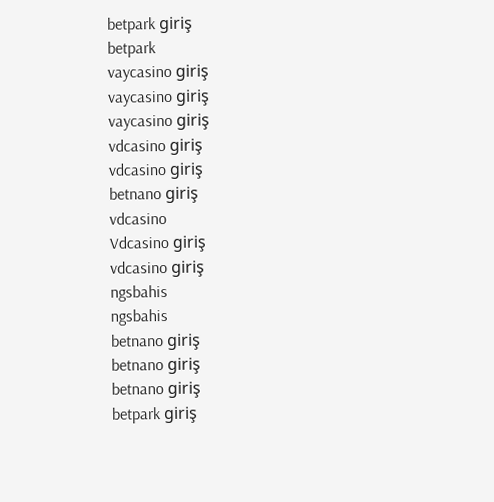betpark giriş
betpark
vaycasino giriş
vaycasino giriş
vaycasino giriş
vdcasino giriş
vdcasino giriş
betnano giriş
vdcasino
Vdcasino giriş
vdcasino giriş
ngsbahis
ngsbahis
betnano giriş
betnano giriş
betnano giriş
betpark giriş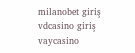milanobet giriş
vdcasino giriş
vaycasino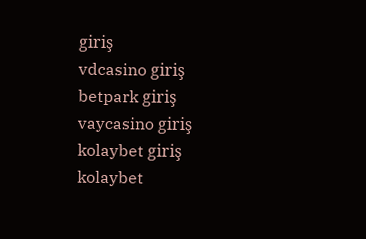giriş
vdcasino giriş
betpark giriş
vaycasino giriş
kolaybet giriş
kolaybet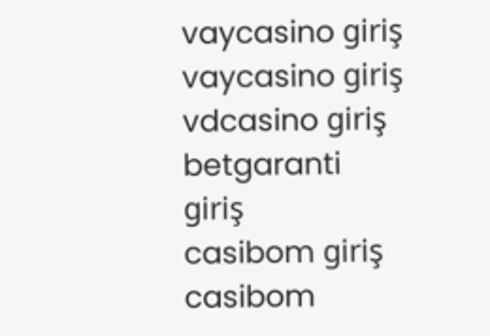vaycasino giriş
vaycasino giriş
vdcasino giriş
betgaranti giriş
casibom giriş
casibom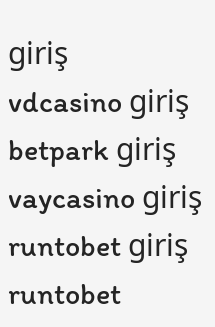giriş
vdcasino giriş
betpark giriş
vaycasino giriş
runtobet giriş
runtobet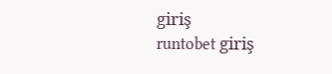giriş
runtobet giriş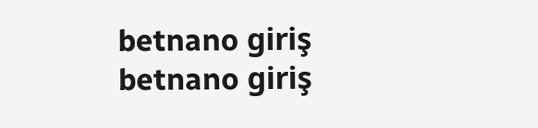betnano giriş
betnano giriş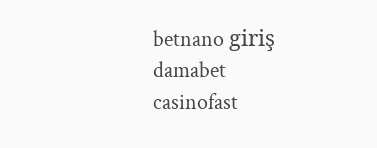betnano giriş
damabet
casinofast